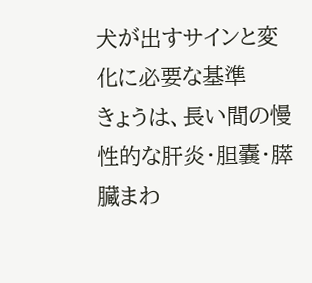犬が出すサインと変化に必要な基準
きょうは、長い間の慢性的な肝炎・胆嚢・膵臓まわ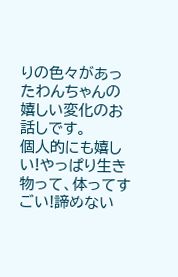りの色々があったわんちゃんの嬉しい変化のお話しです。
個人的にも嬉しい!やっぱり生き物って、体ってすごい!諦めない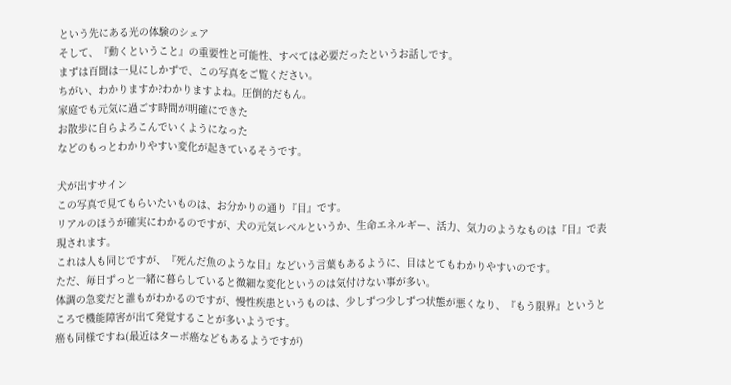という先にある光の体験のシェア
そして、『動くということ』の重要性と可能性、すべては必要だったというお話しです。
まずは百聞は一見にしかずで、この写真をご覧ください。
ちがい、わかりますか?わかりますよね。圧倒的だもん。
家庭でも元気に過ごす時間が明確にできた
お散歩に自らよろこんでいくようになった
などのもっとわかりやすい変化が起きているそうです。

犬が出すサイン
この写真で見てもらいたいものは、お分かりの通り『目』です。
リアルのほうが確実にわかるのですが、犬の元気レベルというか、生命エネルギー、活力、気力のようなものは『目』で表現されます。
これは人も同じですが、『死んだ魚のような目』などいう言葉もあるように、目はとてもわかりやすいのです。
ただ、毎日ずっと一緒に暮らしていると微細な変化というのは気付けない事が多い。
体調の急変だと誰もがわかるのですが、慢性疾患というものは、少しずつ少しずつ状態が悪くなり、『もう限界』というところで機能障害が出て発覚することが多いようです。
癌も同様ですね(最近はターボ癌などもあるようですが)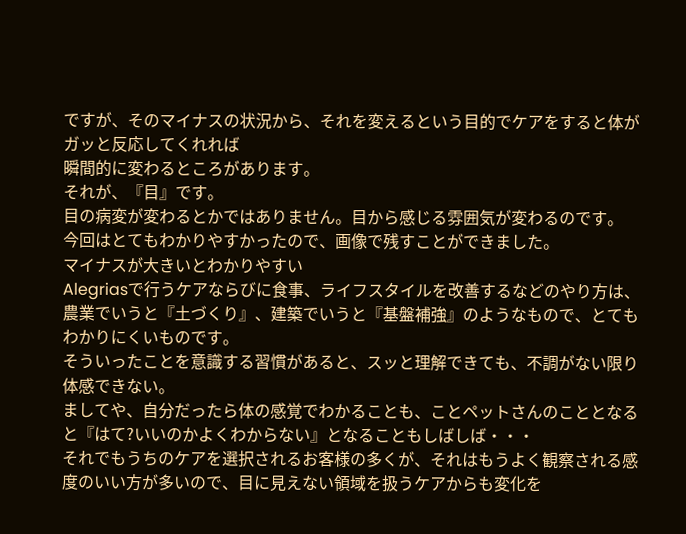ですが、そのマイナスの状況から、それを変えるという目的でケアをすると体がガッと反応してくれれば
瞬間的に変わるところがあります。
それが、『目』です。
目の病変が変わるとかではありません。目から感じる雰囲気が変わるのです。
今回はとてもわかりやすかったので、画像で残すことができました。
マイナスが大きいとわかりやすい
Alegriasで行うケアならびに食事、ライフスタイルを改善するなどのやり方は、農業でいうと『土づくり』、建築でいうと『基盤補強』のようなもので、とてもわかりにくいものです。
そういったことを意識する習慣があると、スッと理解できても、不調がない限り体感できない。
ましてや、自分だったら体の感覚でわかることも、ことペットさんのこととなると『はて?いいのかよくわからない』となることもしばしば・・・
それでもうちのケアを選択されるお客様の多くが、それはもうよく観察される感度のいい方が多いので、目に見えない領域を扱うケアからも変化を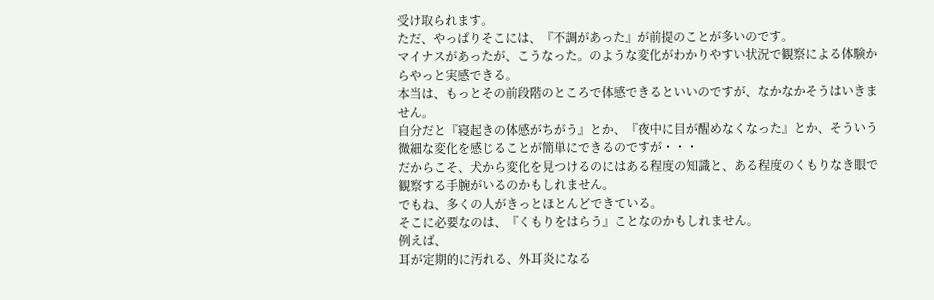受け取られます。
ただ、やっぱりそこには、『不調があった』が前提のことが多いのです。
マイナスがあったが、こうなった。のような変化がわかりやすい状況で観察による体験からやっと実感できる。
本当は、もっとその前段階のところで体感できるといいのですが、なかなかそうはいきません。
自分だと『寝起きの体感がちがう』とか、『夜中に目が醒めなくなった』とか、そういう微細な変化を感じることが簡単にできるのですが・・・
だからこそ、犬から変化を見つけるのにはある程度の知識と、ある程度のくもりなき眼で観察する手腕がいるのかもしれません。
でもね、多くの人がきっとほとんどできている。
そこに必要なのは、『くもりをはらう』ことなのかもしれません。
例えば、
耳が定期的に汚れる、外耳炎になる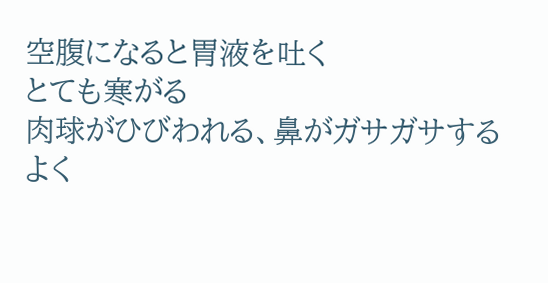空腹になると胃液を吐く
とても寒がる
肉球がひびわれる、鼻がガサガサする
よく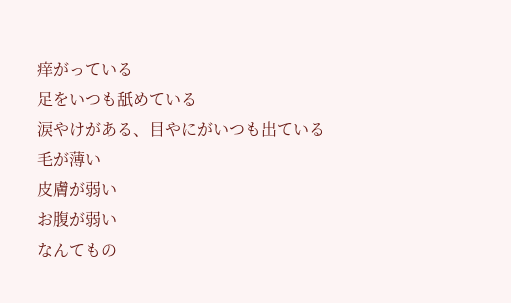痒がっている
足をいつも舐めている
涙やけがある、目やにがいつも出ている
毛が薄い
皮膚が弱い
お腹が弱い
なんてもの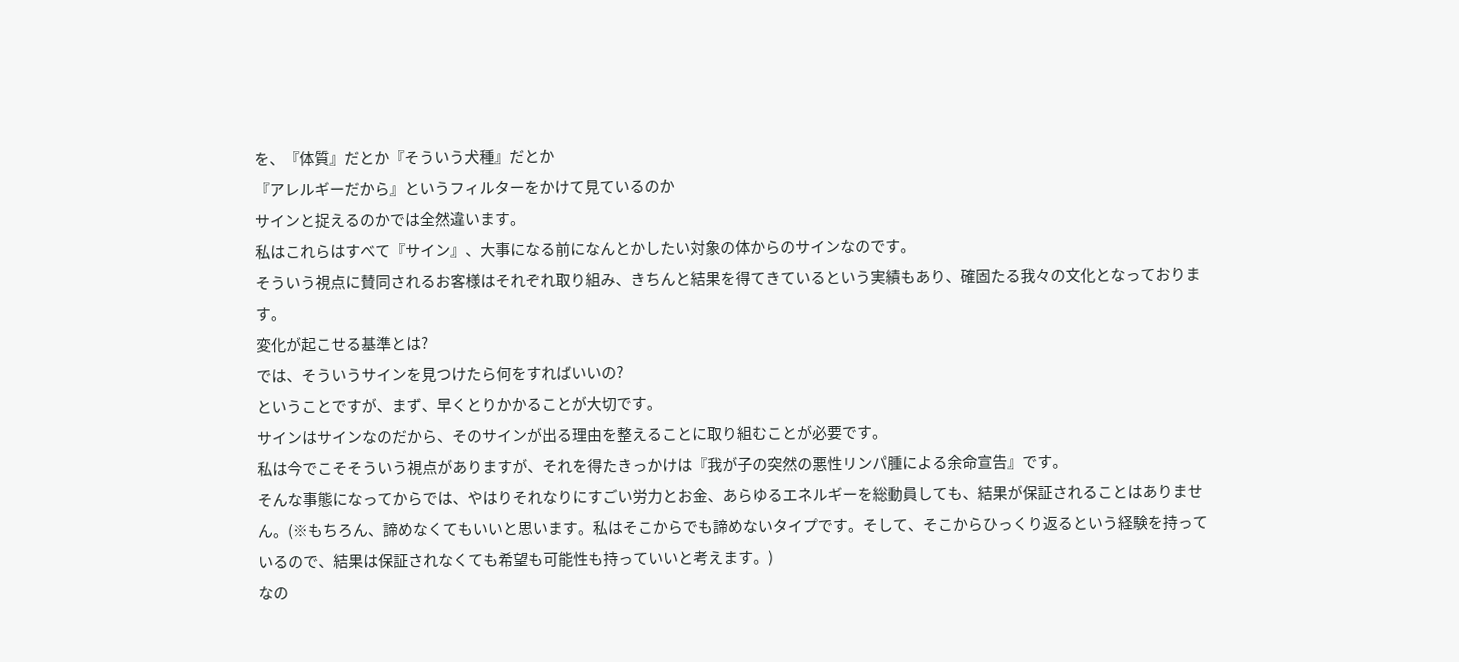を、『体質』だとか『そういう犬種』だとか
『アレルギーだから』というフィルターをかけて見ているのか
サインと捉えるのかでは全然違います。
私はこれらはすべて『サイン』、大事になる前になんとかしたい対象の体からのサインなのです。
そういう視点に賛同されるお客様はそれぞれ取り組み、きちんと結果を得てきているという実績もあり、確固たる我々の文化となっております。
変化が起こせる基準とは?
では、そういうサインを見つけたら何をすればいいの?
ということですが、まず、早くとりかかることが大切です。
サインはサインなのだから、そのサインが出る理由を整えることに取り組むことが必要です。
私は今でこそそういう視点がありますが、それを得たきっかけは『我が子の突然の悪性リンパ腫による余命宣告』です。
そんな事態になってからでは、やはりそれなりにすごい労力とお金、あらゆるエネルギーを総動員しても、結果が保証されることはありません。(※もちろん、諦めなくてもいいと思います。私はそこからでも諦めないタイプです。そして、そこからひっくり返るという経験を持っているので、結果は保証されなくても希望も可能性も持っていいと考えます。)
なの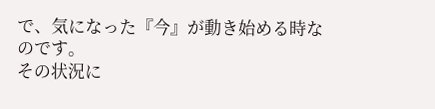で、気になった『今』が動き始める時なのです。
その状況に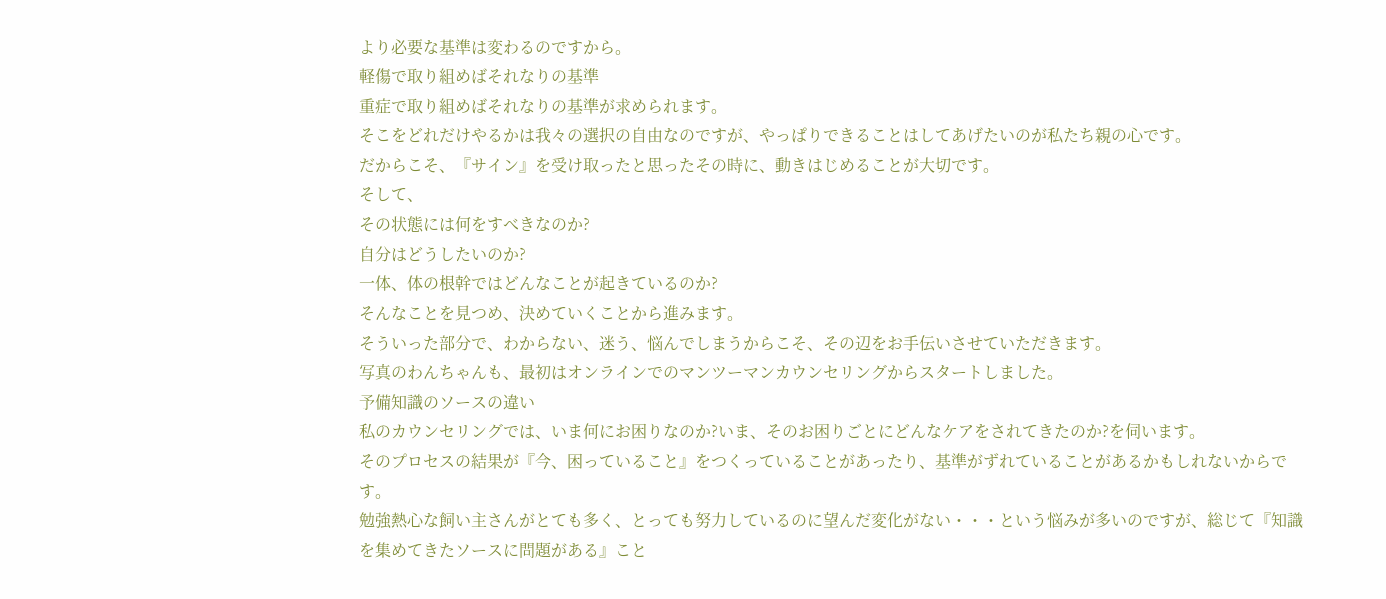より必要な基準は変わるのですから。
軽傷で取り組めばそれなりの基準
重症で取り組めばそれなりの基準が求められます。
そこをどれだけやるかは我々の選択の自由なのですが、やっぱりできることはしてあげたいのが私たち親の心です。
だからこそ、『サイン』を受け取ったと思ったその時に、動きはじめることが大切です。
そして、
その状態には何をすべきなのか?
自分はどうしたいのか?
一体、体の根幹ではどんなことが起きているのか?
そんなことを見つめ、決めていくことから進みます。
そういった部分で、わからない、迷う、悩んでしまうからこそ、その辺をお手伝いさせていただきます。
写真のわんちゃんも、最初はオンラインでのマンツーマンカウンセリングからスタートしました。
予備知識のソースの違い
私のカウンセリングでは、いま何にお困りなのか?いま、そのお困りごとにどんなケアをされてきたのか?を伺います。
そのプロセスの結果が『今、困っていること』をつくっていることがあったり、基準がずれていることがあるかもしれないからです。
勉強熱心な飼い主さんがとても多く、とっても努力しているのに望んだ変化がない・・・という悩みが多いのですが、総じて『知識を集めてきたソースに問題がある』こと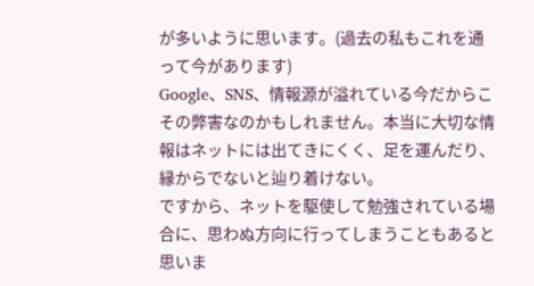が多いように思います。(過去の私もこれを通って今があります)
Google、SNS、情報源が溢れている今だからこその弊害なのかもしれません。本当に大切な情報はネットには出てきにくく、足を運んだり、縁からでないと辿り着けない。
ですから、ネットを駆使して勉強されている場合に、思わぬ方向に行ってしまうこともあると思いま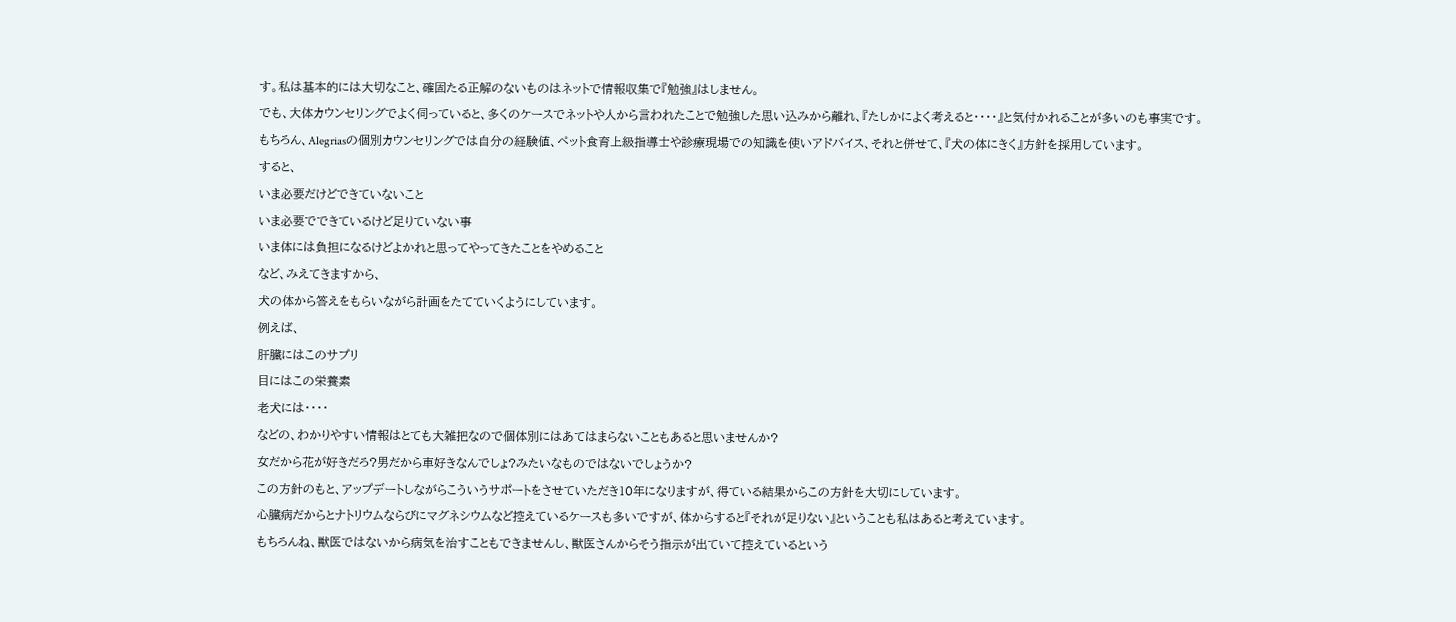す。私は基本的には大切なこと、確固たる正解のないものはネットで情報収集で『勉強』はしません。
でも、大体カウンセリングでよく伺っていると、多くのケースでネットや人から言われたことで勉強した思い込みから離れ、『たしかによく考えると・・・・』と気付かれることが多いのも事実です。
もちろん、Alegriasの個別カウンセリングでは自分の経験値、ペット食育上級指導士や診療現場での知識を使いアドバイス、それと併せて、『犬の体にきく』方針を採用しています。
すると、
いま必要だけどできていないこと
いま必要でできているけど足りていない事
いま体には負担になるけどよかれと思ってやってきたことをやめること
など、みえてきますから、
犬の体から答えをもらいながら計画をたてていくようにしています。
例えば、
肝臓にはこのサプリ
目にはこの栄養素
老犬には・・・・
などの、わかりやすい情報はとても大雑把なので個体別にはあてはまらないこともあると思いませんか?
女だから花が好きだろ?男だから車好きなんでしょ?みたいなものではないでしょうか?
この方針のもと、アップデートしながらこういうサポートをさせていただき10年になりますが、得ている結果からこの方針を大切にしています。
心臓病だからとナトリウムならびにマグネシウムなど控えているケースも多いですが、体からすると『それが足りない』ということも私はあると考えています。
もちろんね、獣医ではないから病気を治すこともできませんし、獣医さんからそう指示が出ていて控えているという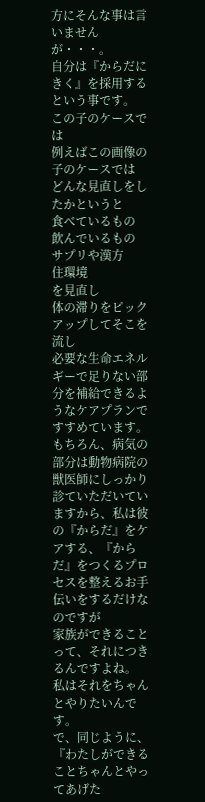方にそんな事は言いませんが・・・。
自分は『からだにきく』を採用するという事です。
この子のケースでは
例えばこの画像の子のケースでは
どんな見直しをしたかというと
食べているもの
飲んでいるもの
サプリや漢方
住環境
を見直し
体の滞りをピックアップしてそこを流し
必要な生命エネルギーで足りない部分を補給できるようなケアプランですすめています。
もちろん、病気の部分は動物病院の獣医師にしっかり診ていただいていますから、私は彼の『からだ』をケアする、『からだ』をつくるプロセスを整えるお手伝いをするだけなのですが
家族ができることって、それにつきるんですよね。
私はそれをちゃんとやりたいんです。
で、同じように、『わたしができることちゃんとやってあげた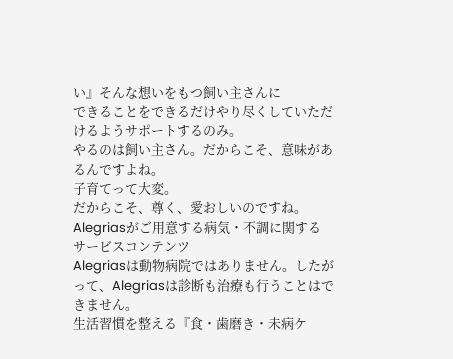い』そんな想いをもつ飼い主さんに
できることをできるだけやり尽くしていただけるようサポートするのみ。
やるのは飼い主さん。だからこそ、意味があるんですよね。
子育てって大変。
だからこそ、尊く、愛おしいのですね。
Alegriasがご用意する病気・不調に関する
サービスコンテンツ
Alegriasは動物病院ではありません。したがって、Alegriasは診断も治療も行うことはできません。
生活習慣を整える『食・歯磨き・未病ケ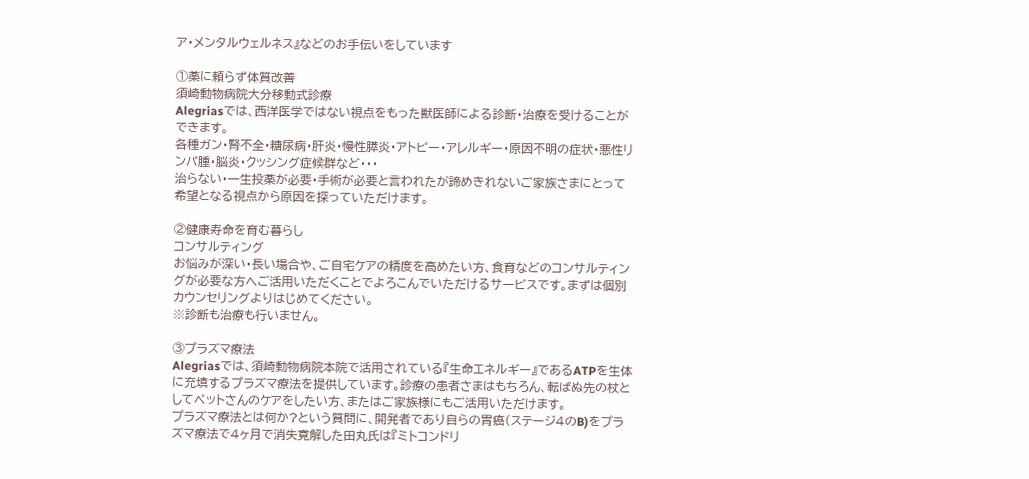ア・メンタルウェルネス』などのお手伝いをしています

①薬に頼らず体質改善
須崎動物病院大分移動式診療
Alegriasでは、西洋医学ではない視点をもった獣医師による診断・治療を受けることができます。
各種ガン・腎不全・糖尿病・肝炎・慢性膵炎・アトピー・アレルギー・原因不明の症状・悪性リンパ腫・脳炎・クッシング症候群など・・・
治らない・一生投薬が必要・手術が必要と言われたが諦めきれないご家族さまにとって希望となる視点から原因を探っていただけます。

②健康寿命を育む暮らし
コンサルティング
お悩みが深い・長い場合や、ご自宅ケアの精度を高めたい方、食育などのコンサルティングが必要な方へご活用いただくことでよろこんでいただけるサービスです。まずは個別カウンセリングよりはじめてください。
※診断も治療も行いません。

③プラズマ療法
Alegriasでは、須崎動物病院本院で活用されている『生命エネルギー』であるATPを生体に充填するプラズマ療法を提供しています。診療の患者さまはもちろん、転ばぬ先の杖としてペットさんのケアをしたい方、またはご家族様にもご活用いただけます。
プラズマ療法とは何か?という質問に、開発者であり自らの胃癌(ステージ4のB)をプラズマ療法で4ヶ月で消失寛解した田丸氏は『ミトコンドリ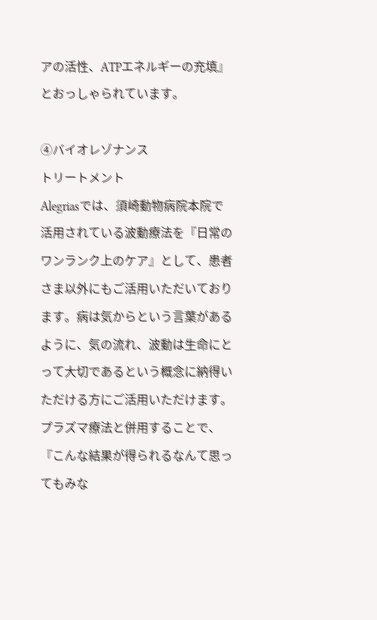アの活性、ATPエネルギーの充填』とおっしゃられています。

④バイオレゾナンス
トリートメント
Alegriasでは、須崎動物病院本院で活用されている波動療法を『日常のワンランク上のケア』として、患者さま以外にもご活用いただいております。病は気からという言葉があるように、気の流れ、波動は生命にとって大切であるという概念に納得いただける方にご活用いただけます。
プラズマ療法と併用することで、『こんな結果が得られるなんて思ってもみな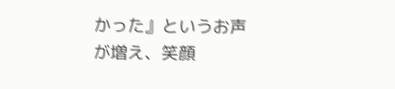かった』というお声が増え、笑顔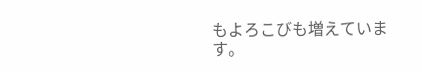もよろこびも増えています。